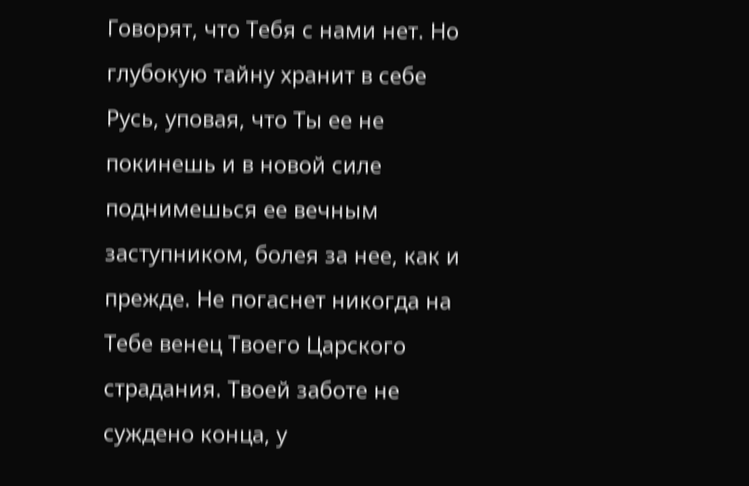Говорят, что Тебя с нами нет. Но глубокую тайну хранит в себе Русь, уповая, что Ты ее не покинешь и в новой силе поднимешься ее вечным заступником, болея за нее, как и прежде. Не погаснет никогда на Тебе венец Твоего Царского страдания. Твоей заботе не суждено конца, у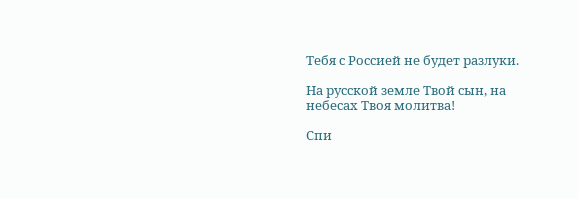Тебя с Россией не будет разлуки.

На русской земле Твой сын, на небесах Твоя молитва!

Спи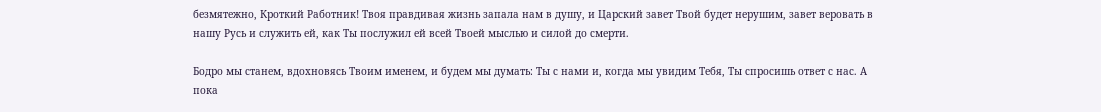безмятежно, Кроткий Работник! Твоя правдивая жизнь запала нам в душу, и Царский завет Твой будет нерушим, завет веровать в нашу Русь и служить ей, как Ты послужил ей всей Твоей мыслью и силой до смерти.

Бодро мы станем, вдохновясь Твоим именем, и будем мы думать: Ты с нами и, когда мы увидим Тебя, Ты спросишь ответ с нас. А пока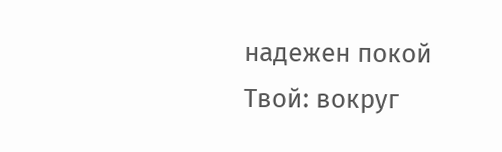надежен покой Твой: вокруг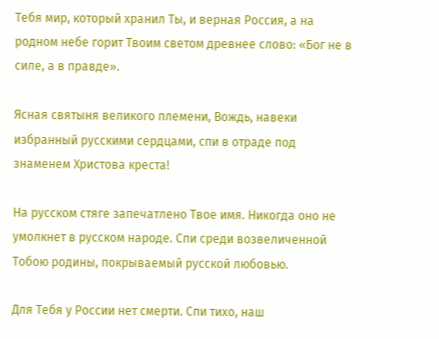Тебя мир, который хранил Ты, и верная Россия, а на родном небе горит Твоим светом древнее слово: «Бог не в силе, а в правде».

Ясная святыня великого племени, Вождь, навеки избранный русскими сердцами, спи в отраде под знаменем Христова креста!

На русском стяге запечатлено Твое имя. Никогда оно не умолкнет в русском народе. Спи среди возвеличенной Тобою родины, покрываемый русской любовью.

Для Тебя у России нет смерти. Спи тихо, наш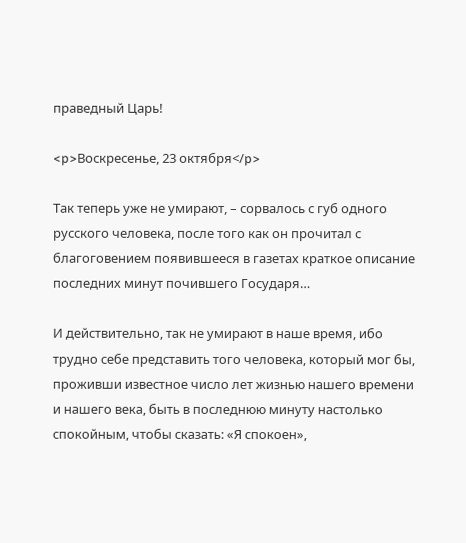праведный Царь!

<p>Воскресенье, 23 октября</p>

Так теперь уже не умирают, – сорвалось с губ одного русского человека, после того как он прочитал с благоговением появившееся в газетах краткое описание последних минут почившего Государя…

И действительно, так не умирают в наше время, ибо трудно себе представить того человека, который мог бы, проживши известное число лет жизнью нашего времени и нашего века, быть в последнюю минуту настолько спокойным, чтобы сказать: «Я спокоен»,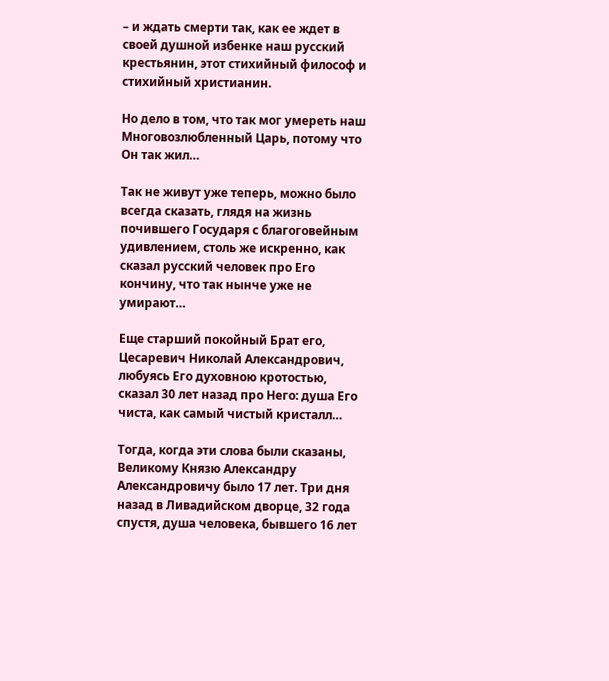– и ждать смерти так, как ее ждет в своей душной избенке наш русский крестьянин, этот стихийный философ и стихийный христианин.

Но дело в том, что так мог умереть наш Многовозлюбленный Царь, потому что Он так жил…

Так не живут уже теперь, можно было всегда сказать, глядя на жизнь почившего Государя с благоговейным удивлением, столь же искренно, как сказал русский человек про Его кончину, что так нынче уже не умирают…

Еще старший покойный Брат его, Цесаревич Николай Александрович, любуясь Его духовною кротостью, сказал 30 лет назад про Него: душа Его чиста, как самый чистый кристалл…

Тогда, когда эти слова были сказаны, Великому Князю Александру Александровичу было 17 лет. Три дня назад в Ливадийском дворце, 32 года спустя, душа человека, бывшего 16 лет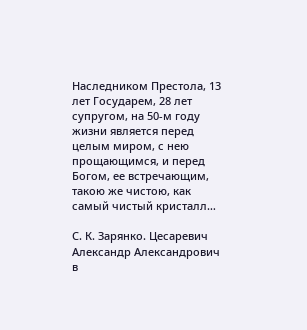Наследником Престола, 13 лет Государем, 28 лет супругом, на 50-м году жизни является перед целым миром, с нею прощающимся, и перед Богом, ее встречающим, такою же чистою, как самый чистый кристалл…

С. К. Зарянко. Цесаревич Александр Александрович в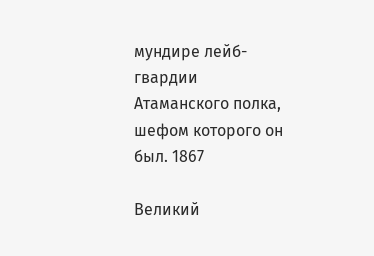мундире лейб-гвардии Атаманского полка, шефом которого он был. 1867

Великий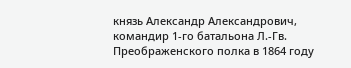князь Александр Александрович, командир 1-го батальона Л.-Гв. Преображенского полка в 1864 году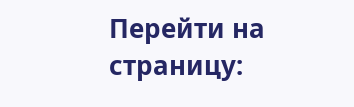Перейти на страницу: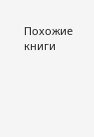Похожие книги